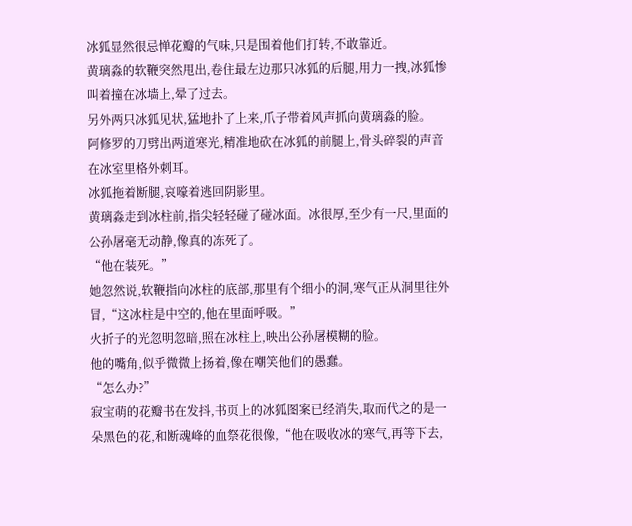冰狐显然很忌惮花瓣的气味,只是围着他们打转,不敢靠近。
黄璃淼的软鞭突然甩出,卷住最左边那只冰狐的后腿,用力一拽,冰狐惨叫着撞在冰墙上,晕了过去。
另外两只冰狐见状,猛地扑了上来,爪子带着风声抓向黄璃淼的脸。
阿修罗的刀劈出两道寒光,精准地砍在冰狐的前腿上,骨头碎裂的声音在冰室里格外刺耳。
冰狐拖着断腿,哀嚎着逃回阴影里。
黄璃淼走到冰柱前,指尖轻轻碰了碰冰面。冰很厚,至少有一尺,里面的公孙屠毫无动静,像真的冻死了。
“他在装死。”
她忽然说,软鞭指向冰柱的底部,那里有个细小的洞,寒气正从洞里往外冒,“这冰柱是中空的,他在里面呼吸。”
火折子的光忽明忽暗,照在冰柱上,映出公孙屠模糊的脸。
他的嘴角,似乎微微上扬着,像在嘲笑他们的愚蠢。
“怎么办?”
寂宝萌的花瓣书在发抖,书页上的冰狐图案已经消失,取而代之的是一朵黑色的花,和断魂峰的血祭花很像,“他在吸收冰的寒气,再等下去,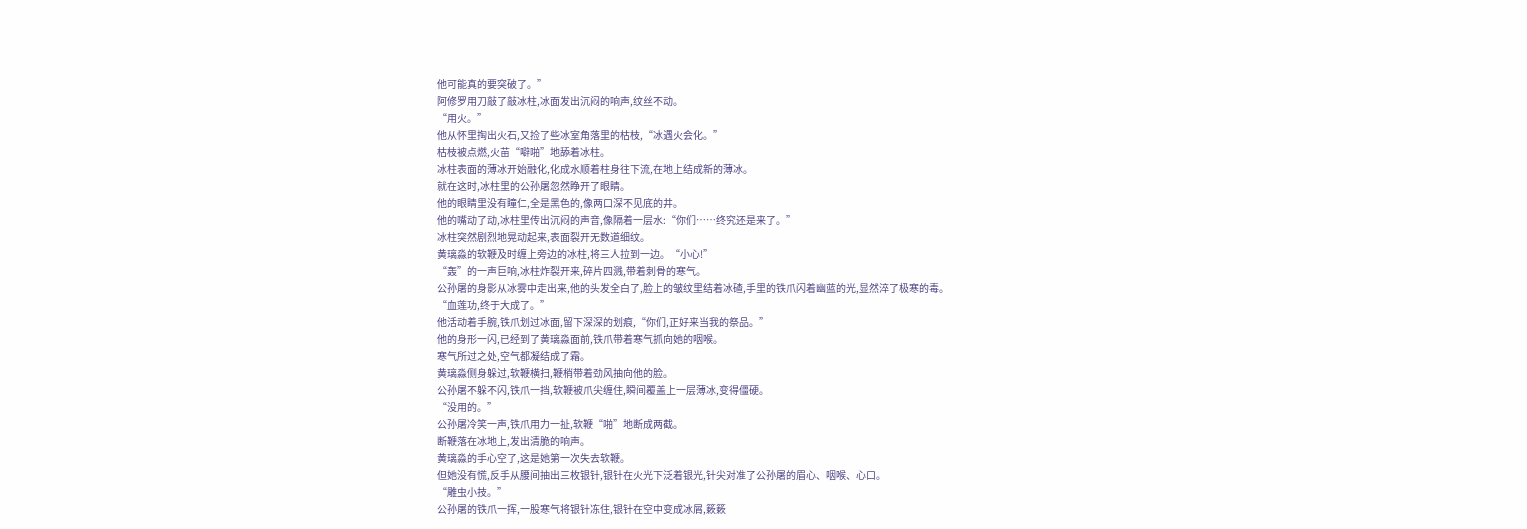他可能真的要突破了。”
阿修罗用刀敲了敲冰柱,冰面发出沉闷的响声,纹丝不动。
“用火。”
他从怀里掏出火石,又捡了些冰室角落里的枯枝,“冰遇火会化。”
枯枝被点燃,火苗“噼啪”地舔着冰柱。
冰柱表面的薄冰开始融化,化成水顺着柱身往下流,在地上结成新的薄冰。
就在这时,冰柱里的公孙屠忽然睁开了眼睛。
他的眼睛里没有瞳仁,全是黑色的,像两口深不见底的井。
他的嘴动了动,冰柱里传出沉闷的声音,像隔着一层水:“你们……终究还是来了。”
冰柱突然剧烈地晃动起来,表面裂开无数道细纹。
黄璃淼的软鞭及时缠上旁边的冰柱,将三人拉到一边。“小心!”
“轰”的一声巨响,冰柱炸裂开来,碎片四溅,带着刺骨的寒气。
公孙屠的身影从冰雾中走出来,他的头发全白了,脸上的皱纹里结着冰碴,手里的铁爪闪着幽蓝的光,显然淬了极寒的毒。
“血莲功,终于大成了。”
他活动着手腕,铁爪划过冰面,留下深深的划痕,“你们,正好来当我的祭品。”
他的身形一闪,已经到了黄璃淼面前,铁爪带着寒气抓向她的咽喉。
寒气所过之处,空气都凝结成了霜。
黄璃淼侧身躲过,软鞭横扫,鞭梢带着劲风抽向他的脸。
公孙屠不躲不闪,铁爪一挡,软鞭被爪尖缠住,瞬间覆盖上一层薄冰,变得僵硬。
“没用的。”
公孙屠冷笑一声,铁爪用力一扯,软鞭“啪”地断成两截。
断鞭落在冰地上,发出清脆的响声。
黄璃淼的手心空了,这是她第一次失去软鞭。
但她没有慌,反手从腰间抽出三枚银针,银针在火光下泛着银光,针尖对准了公孙屠的眉心、咽喉、心口。
“雕虫小技。”
公孙屠的铁爪一挥,一股寒气将银针冻住,银针在空中变成冰屑,簌簌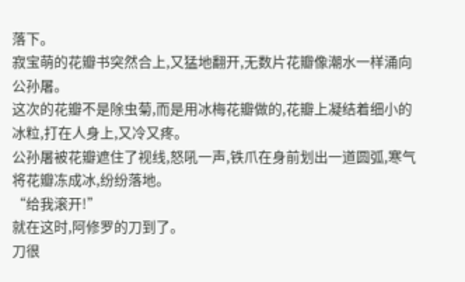落下。
寂宝萌的花瓣书突然合上,又猛地翻开,无数片花瓣像潮水一样涌向公孙屠。
这次的花瓣不是除虫菊,而是用冰梅花瓣做的,花瓣上凝结着细小的冰粒,打在人身上,又冷又疼。
公孙屠被花瓣遮住了视线,怒吼一声,铁爪在身前划出一道圆弧,寒气将花瓣冻成冰,纷纷落地。
“给我滚开!”
就在这时,阿修罗的刀到了。
刀很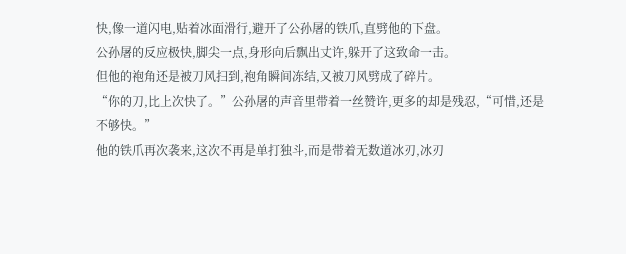快,像一道闪电,贴着冰面滑行,避开了公孙屠的铁爪,直劈他的下盘。
公孙屠的反应极快,脚尖一点,身形向后飘出丈许,躲开了这致命一击。
但他的袍角还是被刀风扫到,袍角瞬间冻结,又被刀风劈成了碎片。
“你的刀,比上次快了。”公孙屠的声音里带着一丝赞许,更多的却是残忍,“可惜,还是不够快。”
他的铁爪再次袭来,这次不再是单打独斗,而是带着无数道冰刃,冰刃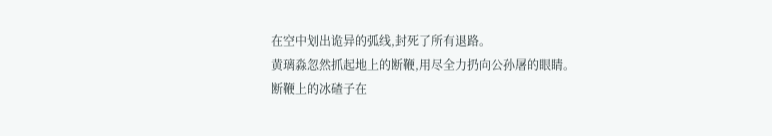在空中划出诡异的弧线,封死了所有退路。
黄璃淼忽然抓起地上的断鞭,用尽全力扔向公孙屠的眼睛。
断鞭上的冰碴子在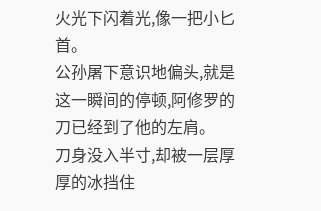火光下闪着光,像一把小匕首。
公孙屠下意识地偏头,就是这一瞬间的停顿,阿修罗的刀已经到了他的左肩。
刀身没入半寸,却被一层厚厚的冰挡住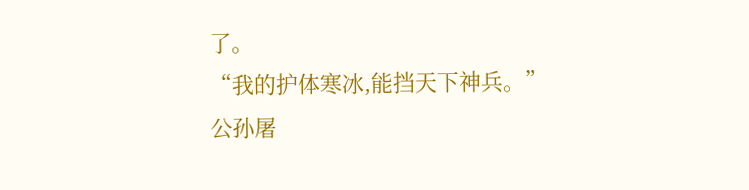了。
“我的护体寒冰,能挡天下神兵。”
公孙屠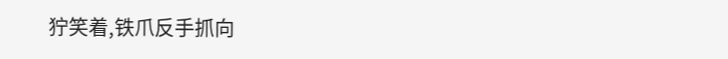狞笑着,铁爪反手抓向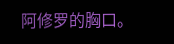阿修罗的胸口。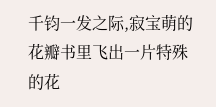千钧一发之际,寂宝萌的花瓣书里飞出一片特殊的花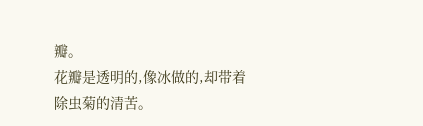瓣。
花瓣是透明的,像冰做的,却带着除虫菊的清苦。